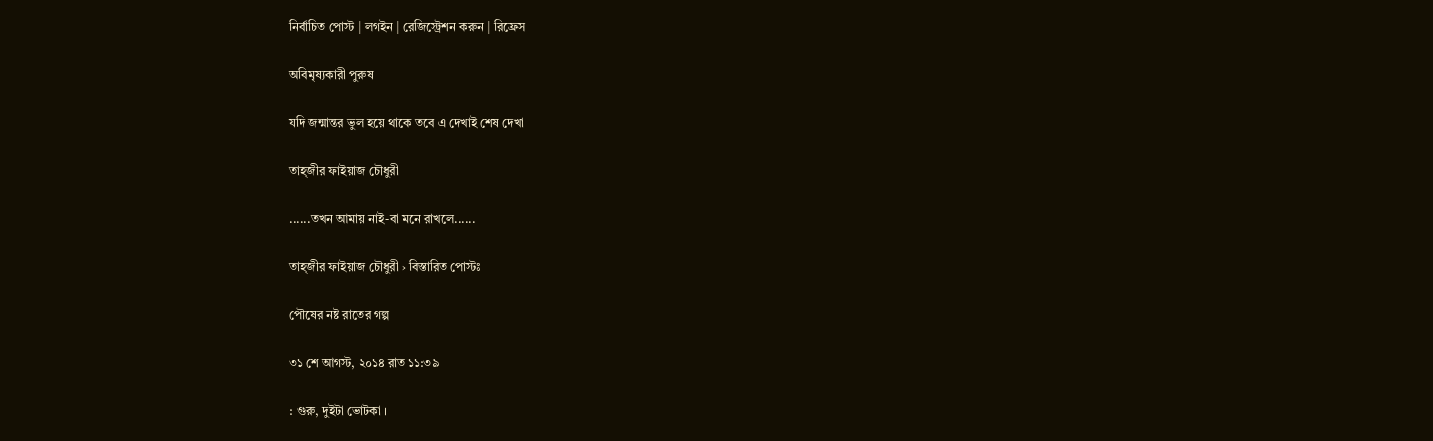নির্বাচিত পোস্ট | লগইন | রেজিস্ট্রেশন করুন | রিফ্রেস

অবিমৃষ্যকারী পুরুষ

যদি জন্মান্তর ভুল হয়ে থাকে তবে এ দেখাই শেষ দেখা

তাহ্জীর ফাইয়াজ চৌধুরী

......তখন আমায় নাই-বা মনে রাখলে......

তাহ্জীর ফাইয়াজ চৌধুরী › বিস্তারিত পোস্টঃ

পৌষের নষ্ট রাতের গল্প

৩১ শে আগস্ট, ২০১৪ রাত ১১:৩৯

: গুরু, দুইটা ভোটকা ।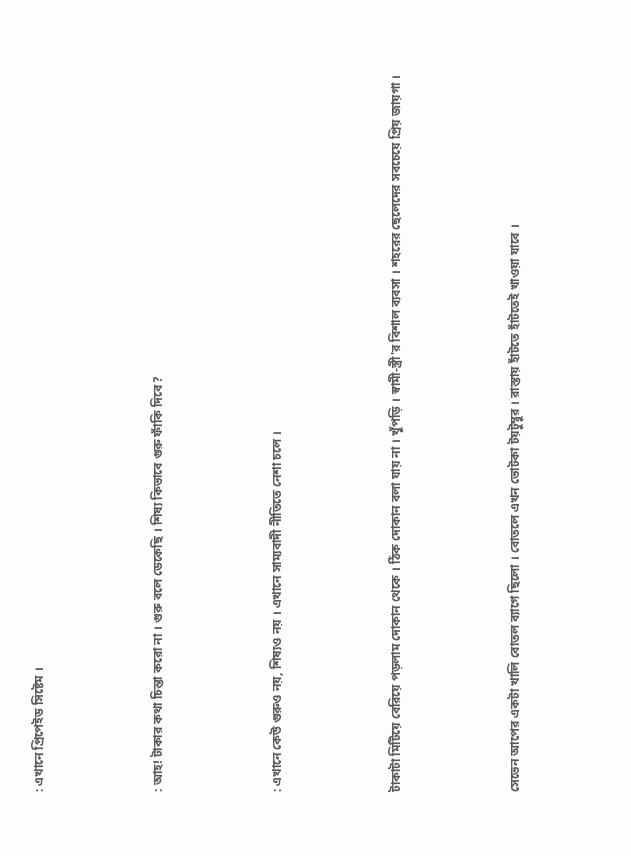: এখানে প্রিপেইড সিষ্টেম ।



: আহ! টাকার কথা চিন্তা করো না । গুরু বলে ডেকেছি । শিষ্য কিভাবে গুরু ফাঁকি দিবে?



: এখানে কেউ গুরুও নয়, শিষ্যও নয় । এখানে সাম্যবাদী নীতিতে নেশা চলে ।



টাকাটা মিটিয়ে বেরিয়ে পড়লাম দোকান থেকে । ঠিক দোকান বলা যায় না । খুঁপড়ি । স্বামী-স্ত্রী'র বিশাল ব্যবসা । শহরের ছেলেদের সবচেয়ে প্রিয় জায়গা ।



সেভেন আপের একটা খালি বোতল ব্যাগে ছিলো । বোতলে এখন ভোটকা টয়টুম্বুর । রাস্তায় হাঁটতে হাঁটতেই খাওয়া যাবে ।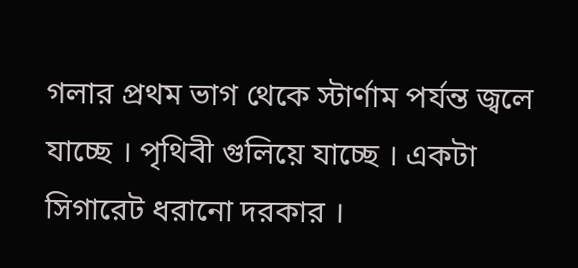গলার প্রথম ভাগ থেকে স্টার্ণাম পর্যন্ত জ্বলে যাচ্ছে । পৃথিবী গুলিয়ে যাচ্ছে । একটা সিগারেট ধরানো দরকার ।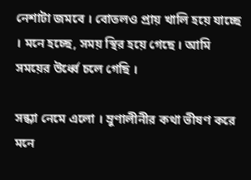নেশাটা জমবে । বোতলও প্রায় খালি হয়ে যাচ্ছে । মনে হচ্ছে, সময় স্থির হয়ে গেছে । আমি সময়ের উর্ধ্বে চলে গেছি ।

সন্ধ্যা নেমে এলো । ম্রুণালীনীর কথা ভীষণ করে মনে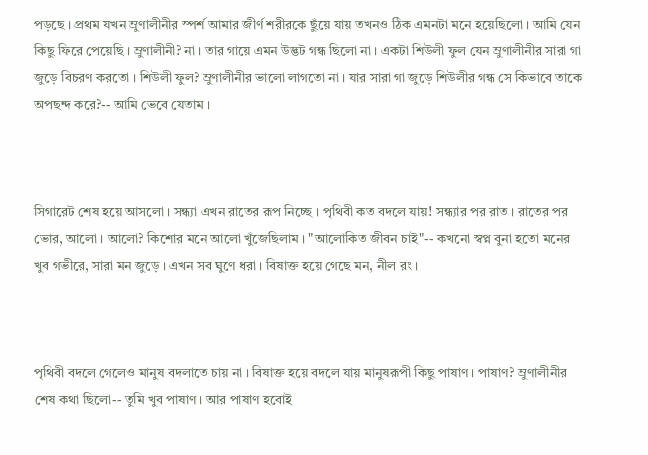পড়ছে । প্রথম যখন ম্রুণালীনীর স্পর্শ আমার জীর্ণ শরীরকে ছুঁয়ে যায় তখনও ঠিক এমনটা মনে হয়েছিলো । আমি যেন কিছু ফিরে পেয়েছি । ম্রুণালীনী? না । তার গায়ে এমন উদ্ভট গন্ধ ছিলো না । একটা শিউলী ফুল যেন ম্রুণালীনীর সারা গা জুড়ে বিচরণ করতো । শিউলী ফুল? ম্রুণালীনীর ভালো লাগতো না । যার সারা গা জুড়ে শিউলীর গন্ধ সে কিভাবে তাকে অপছন্দ করে?-- আমি ভেবে যেতাম ।



সিগারেট শেষ হয়ে আসলো । সন্ধ্যা এখন রাতের রূপ নিচ্ছে । পৃথিবী কত বদলে যায়! সন্ধ্যার পর রাত । রাতের পর ভোর, আলো । আলো? কিশোর মনে আলো খুঁজেছিলাম । "আলোকিত জীবন চাই"-- কখনো স্বপ্ন বুনা হতো মনের খুব গভীরে, সারা মন জুড়ে । এখন সব ঘুণে ধরা । বিষাক্ত হয়ে গেছে মন, নীল রং ।



পৃথিবী বদলে গেলেও মানুষ বদলাতে চায় না । বিষাক্ত হয়ে বদলে যায় মানুষরূপী কিছু পাষাণ । পাষাণ? ম্রুণালীনীর শেষ কথা ছিলো-- তুমি খুব পাষাণ । আর পাষাণ হবোই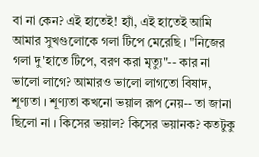বা না কেন? এই হাতেই! হ্যাঁ, এই হাতেই আমি আমার সুখগুলোকে গলা টিপে মেরেছি । "নিজের গলা দু'হাতে টিপে, বরণ করা মৃত্যু"-- কার না ভালো লাগে? আমারও ভালো লাগতো বিষাদ, শূণ্যতা । শূণ্যতা কখনো ভয়াল রূপ নেয়-- তা জানা ছিলো না । কিসের ভয়াল? কিসের ভয়ানক? কতটুকু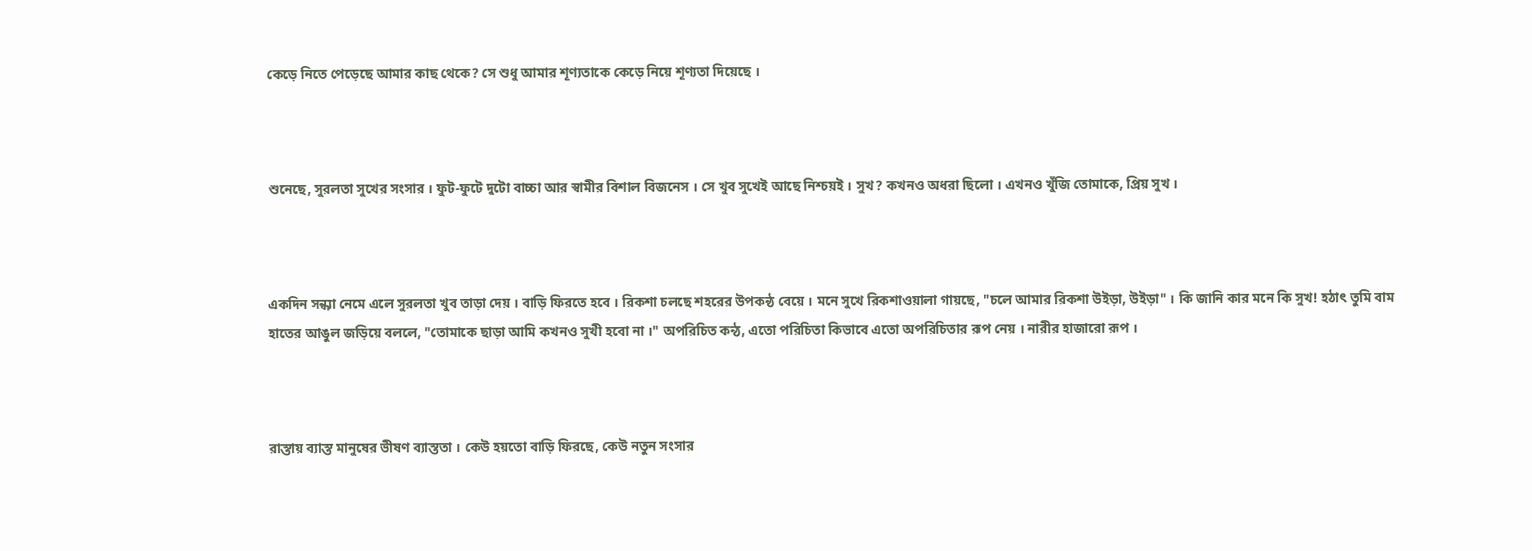কেড়ে নিতে পেড়েছে আমার কাছ থেকে? সে শুধু আমার শূণ্যতাকে কেড়ে নিয়ে শূণ্যতা দিয়েছে ।



শুনেছে, সুরলতা সুখের সংসার । ফুট-ফুটে দুটো বাচ্চা আর স্বামীর বিশাল বিজনেস । সে খুব সুখেই আছে নিশ্চয়ই । সুখ? কখনও অধরা ছিলো । এখনও খুঁজি তোমাকে, প্রিয় সুখ ।



একদিন সন্ধ্যা নেমে এলে সুরলতা খুব তাড়া দেয় । বাড়ি ফিরতে হবে । রিকশা চলছে শহরের উপকন্ঠ বেয়ে । মনে সুখে রিকশাওয়ালা গায়ছে, "চলে আমার রিকশা উইড়া, উইড়া" । কি জানি কার মনে কি সুখ! হঠাৎ তুমি বাম হাতের আঙুল জড়িয়ে বললে, "তোমাকে ছাড়া আমি কখনও সুখী হবো না ।" অপরিচিত কন্ঠ, এতো পরিচিতা কিভাবে এতো অপরিচিতার রূপ নেয় । নারীর হাজারো রূপ ।



রাস্তায় ব্যাস্ত মানুষের ভীষণ ব্যাস্ততা । কেউ হয়তো বাড়ি ফিরছে, কেউ নতুন সংসার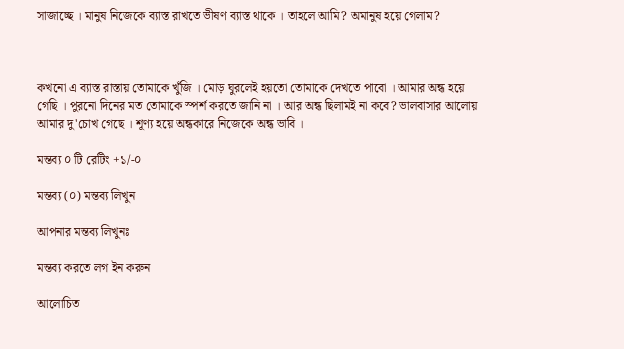সাজাচ্ছে । মানুষ নিজেকে ব্যাস্ত রাখতে ভীষণ ব্যাস্ত থাকে । তাহলে আমি? অমানুষ হয়ে গেলাম?



কখনো এ ব্যাস্ত রাস্তায় তোমাকে খুঁজি । মোড় ঘুরলেই হয়তো তোমাকে দেখতে পাবো । আমার অন্ধ হয়ে গেছি । পুরনো দিনের মত তোমাকে স্পর্শ করতে জানি না । আর অন্ধ ছিলামই না কবে? ভালবাসার আলোয় আমার দু'চোখ গেছে । শূণ্য হয়ে অন্ধকারে নিজেকে অন্ধ ভাবি ।

মন্তব্য ০ টি রেটিং +১/-০

মন্তব্য (০) মন্তব্য লিখুন

আপনার মন্তব্য লিখুনঃ

মন্তব্য করতে লগ ইন করুন

আলোচিত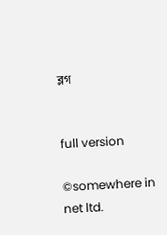ব্লগ


full version

©somewhere in net ltd.